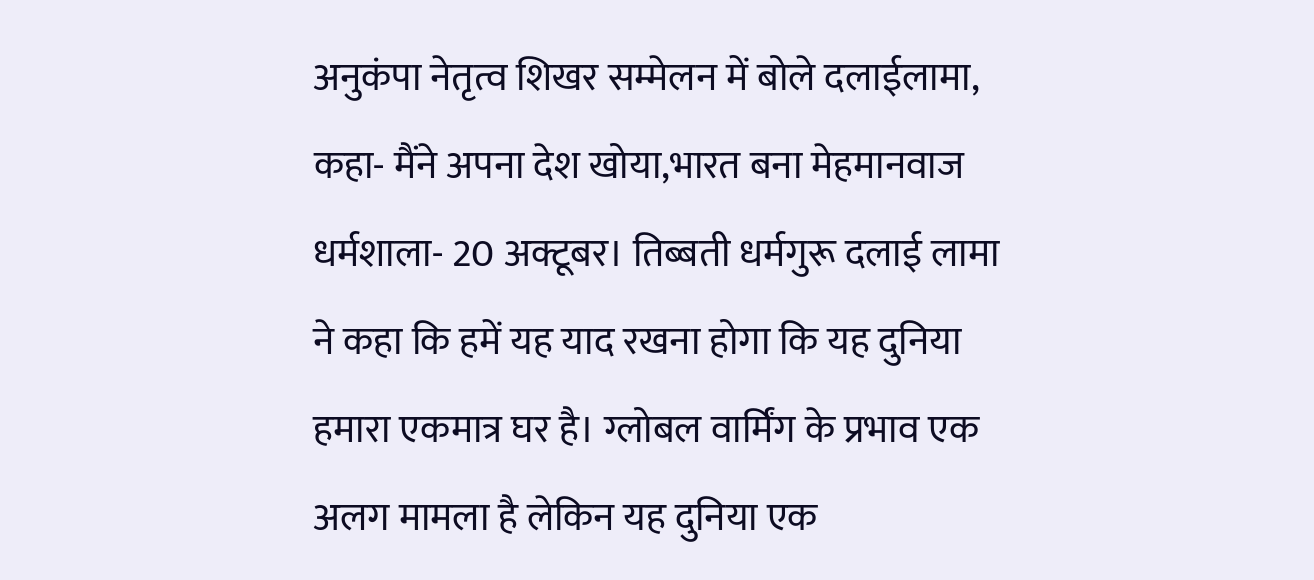अनुकंपा नेतृत्व शिखर सम्मेलन में बोले दलाईलामा, कहा- मैंने अपना देश खोया,भारत बना मेहमानवाज
धर्मशाला- 20 अक्टूबर। तिब्बती धर्मगुरू दलाई लामा ने कहा कि हमें यह याद रखना होगा कि यह दुनिया हमारा एकमात्र घर है। ग्लोबल वार्मिंग के प्रभाव एक अलग मामला है लेकिन यह दुनिया एक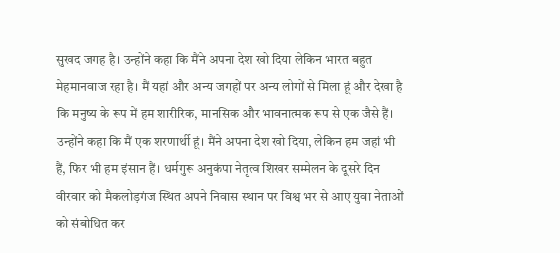सुखद जगह है। उन्होंने कहा कि मैंने अपना देश खो दिया लेकिन भारत बहुत मेहमानवाज रहा है। मैं यहां और अन्य जगहों पर अन्य लोगों से मिला हूं और देखा है कि मनुष्य के रूप में हम शारीरिक, मानसिक और भावनात्मक रूप से एक जैसे हैं।
उन्होंने कहा कि मैं एक शरणार्थी हूं। मैंने अपना देश खो दिया, लेकिन हम जहां भी हैं, फिर भी हम इंसान हैं। धर्मगुरू अनुकंपा नेतृत्व शिखर सम्मेलन के दूसरे दिन वीरवार को मैकलोड़गंज स्थित अपने निवास स्थान पर विश्व भर से आए युवा नेताओं को संबोधित कर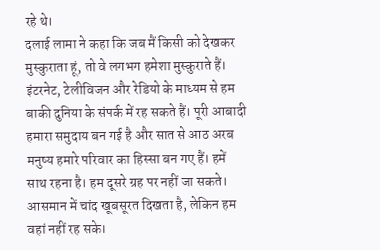रहे थे।
दलाई लामा ने कहा कि जब मैं किसी को देखकर मुस्कुराता हूं, तो वे लगभग हमेशा मुस्कुराते हैं। इंटरनेट, टेलीविजन और रेडियो के माध्यम से हम बाकी दुनिया के संपर्क में रह सकते हैं। पूरी आबादी हमारा समुदाय बन गई है और सात से आठ अरब मनुष्य हमारे परिवार का हिस्सा बन गए हैं। हमें साथ रहना है। हम दूसरे ग्रह पर नहीं जा सकते। आसमान में चांद खूबसूरत दिखता है, लेकिन हम वहां नहीं रह सके।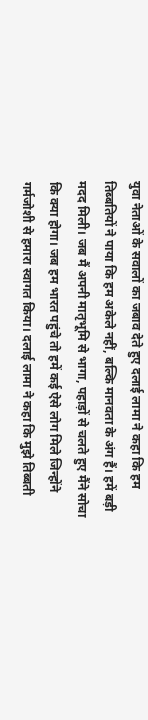युवा नेताओं के सवालों का जबाव देते हुए दलाई लामा ने कहा कि हम तिब्बतियों ने पाया कि हम अकेले नहीं, बल्कि मानवता के अंग हैं। हमें बड़ी मदद मिली। जब मैं अपनी मातृभूमि से भागा, पहाड़ों से चलते हुए मैंने सोचा कि क्या होगा। जब हम भारत पहुंचे तो हमें कई ऐसे लोग मिले जिन्होंने गर्मजोशी से हमारा स्वागत किया। दलाई लामा ने कहा कि मुझे तिब्बती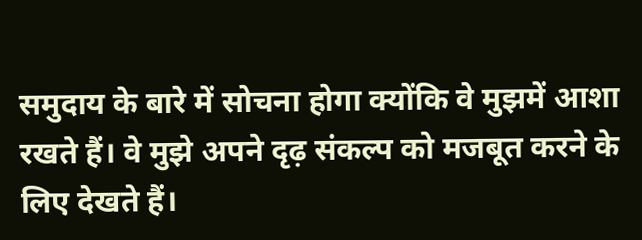समुदाय के बारे में सोचना होगा क्योंकि वे मुझमें आशा रखते हैं। वे मुझे अपने दृढ़ संकल्प को मजबूत करने के लिए देखते हैं।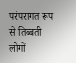परंपरागत रूप से तिब्बती लोगों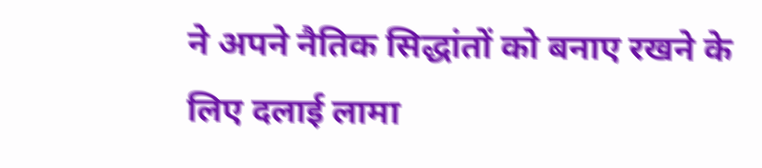ने अपने नैतिक सिद्धांतों को बनाए रखने के लिए दलाई लामा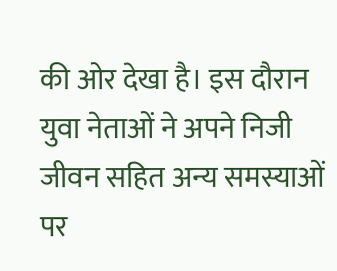की ओर देखा है। इस दौरान युवा नेताओं ने अपने निजी जीवन सहित अन्य समस्याओं पर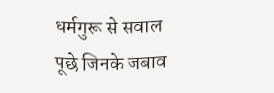धर्मगुरू से सवाल पूछे जिनके जबाव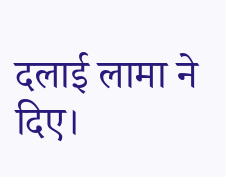दलाई लामा ने दिए।